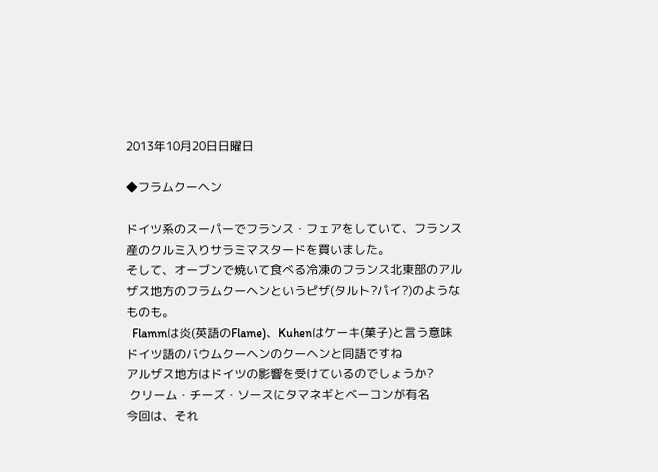2013年10月20日日曜日

◆フラムクーヘン

ドイツ系のスーパーでフランス・フェアをしていて、フランス産のクルミ入りサラミマスタードを買いました。
そして、オーブンで焼いて食べる冷凍のフランス北東部のアルザス地方のフラムクーヘンというピザ(タルト?パイ?)のようなものも。
  Flammは炎(英語のFlame)、Kuhenはケーキ(菓子)と言う意味
ドイツ語のバウムクーヘンのクーヘンと同語ですね
アルザス地方はドイツの影響を受けているのでしょうか?
 クリーム・チーズ・ソースにタマネギとベーコンが有名
今回は、それ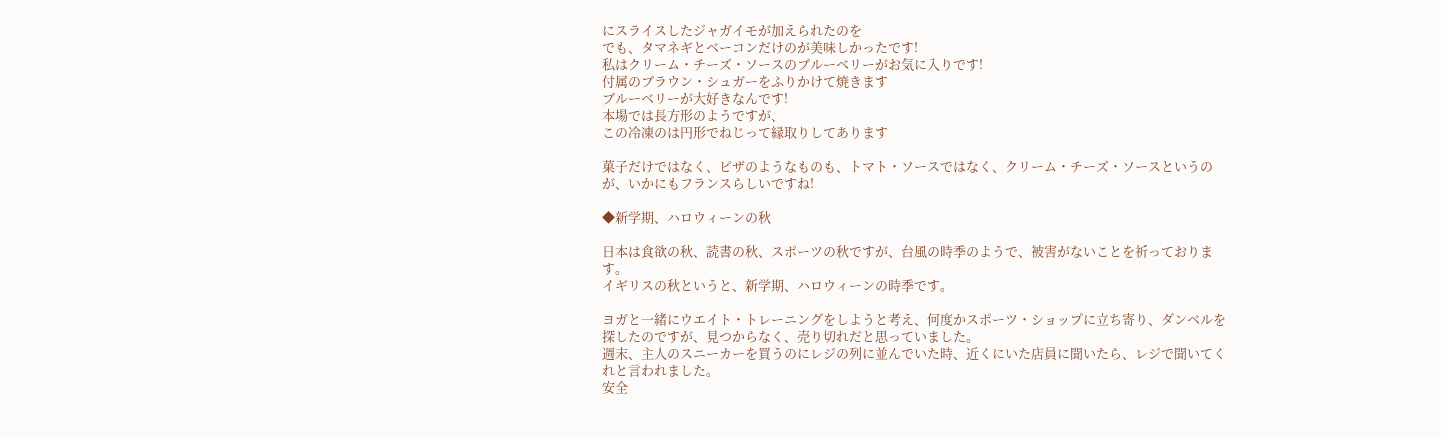にスライスしたジャガイモが加えられたのを
でも、タマネギとベーコンだけのが美味しかったです!
私はクリーム・チーズ・ソースのブルーベリーがお気に入りです!
付属のブラウン・シュガーをふりかけて焼きます
ブルーベリーが大好きなんです!
本場では長方形のようですが、
この冷凍のは円形でねじって縁取りしてあります

菓子だけではなく、ピザのようなものも、トマト・ソースではなく、クリーム・チーズ・ソースというのが、いかにもフランスらしいですね!

◆新学期、ハロウィーンの秋

日本は食欲の秋、読書の秋、スポーツの秋ですが、台風の時季のようで、被害がないことを祈っております。
イギリスの秋というと、新学期、ハロウィーンの時季です。

ヨガと一緒にウエイト・トレーニングをしようと考え、何度かスポーツ・ショップに立ち寄り、ダンベルを探したのですが、見つからなく、売り切れだと思っていました。
週末、主人のスニーカーを買うのにレジの列に並んでいた時、近くにいた店員に聞いたら、レジで聞いてくれと言われました。
安全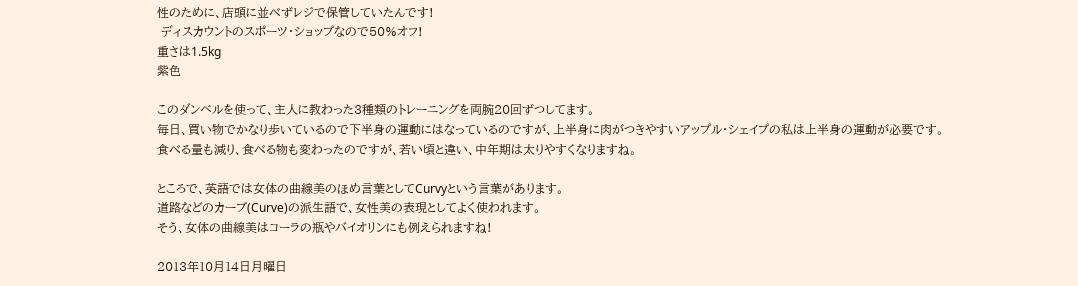性のために、店頭に並べずレジで保管していたんです!
 ディスカウントのスポーツ・ショップなので50%オフ!
重さは1.5kg
紫色

このダンベルを使って、主人に教わった3種類のトレーニングを両腕20回ずつしてます。
毎日、買い物でかなり歩いているので下半身の運動にはなっているのですが、上半身に肉がつきやすいアップル・シェイプの私は上半身の運動が必要です。
食べる量も減り、食べる物も変わったのですが、若い頃と違い、中年期は太りやすくなりますね。

ところで、英語では女体の曲線美のほめ言葉としてCurvyという言葉があります。
道路などのカーブ(Curve)の派生語で、女性美の表現としてよく使われます。
そう、女体の曲線美はコーラの瓶やバイオリンにも例えられますね!

2013年10月14日月曜日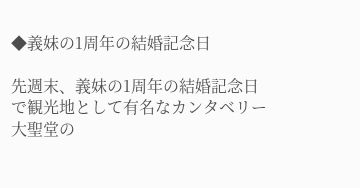◆義妹の1周年の結婚記念日

先週末、義妹の1周年の結婚記念日で観光地として有名なカンタベリー大聖堂の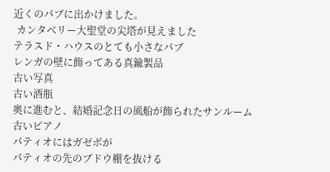近くのパブに出かけました。
 カンタベリー大聖堂の尖塔が見えました
テラスド・ハウスのとても小さなパブ
レンガの壁に飾ってある真鍮製品
古い写真
古い酒瓶
奥に進むと、結婚記念日の風船が飾られたサンルーム
古いピアノ
パティオにはガゼボが
パティオの先のブドウ棚を抜ける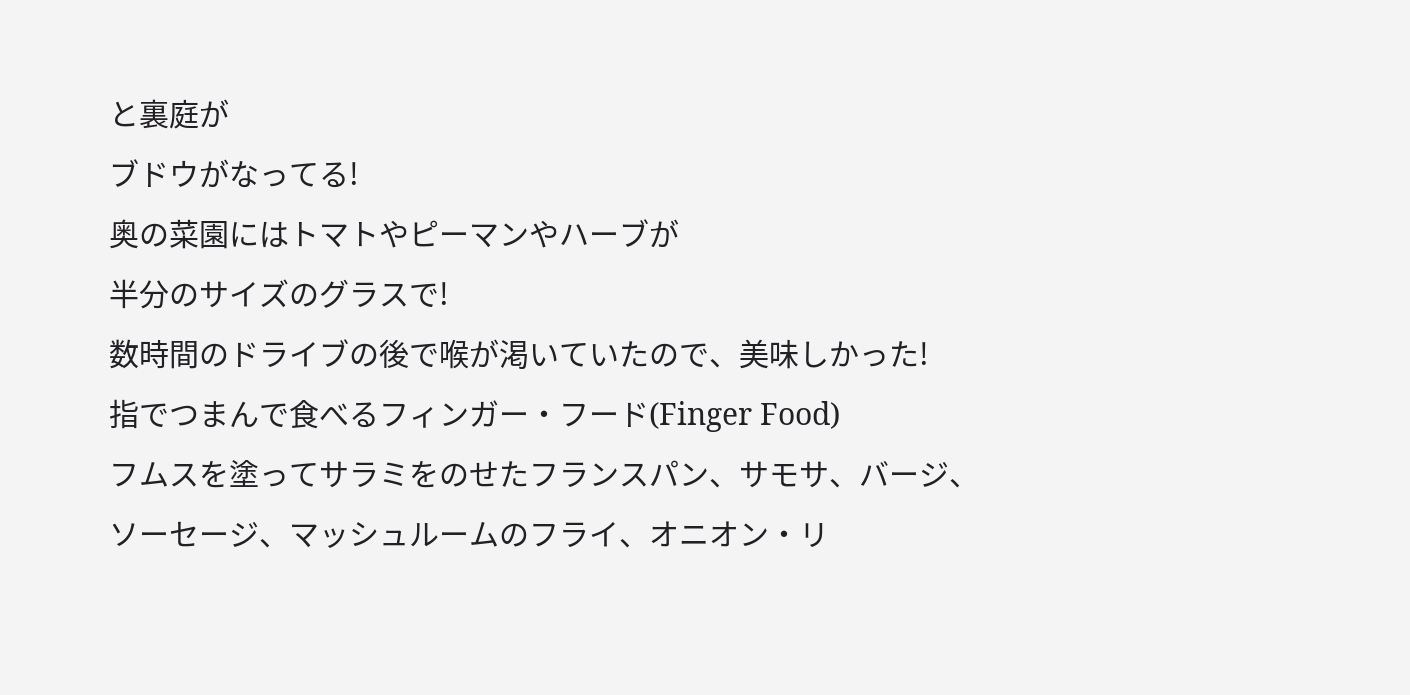と裏庭が
ブドウがなってる!
奥の菜園にはトマトやピーマンやハーブが
半分のサイズのグラスで!
数時間のドライブの後で喉が渇いていたので、美味しかった!
指でつまんで食べるフィンガー・フード(Finger Food)
フムスを塗ってサラミをのせたフランスパン、サモサ、バージ、
ソーセージ、マッシュルームのフライ、オニオン・リ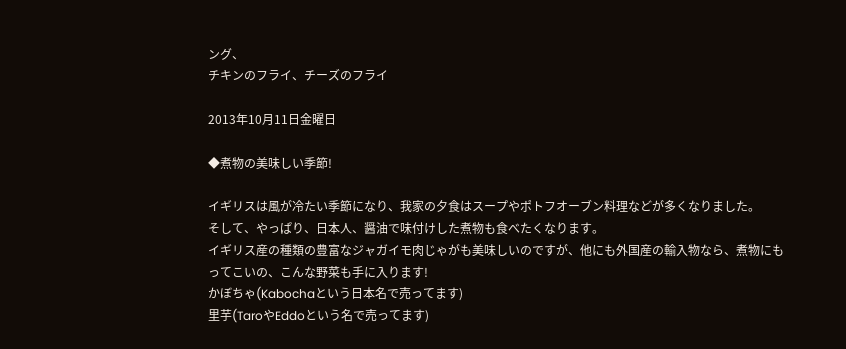ング、
チキンのフライ、チーズのフライ

2013年10月11日金曜日

◆煮物の美味しい季節!

イギリスは風が冷たい季節になり、我家の夕食はスープやポトフオーブン料理などが多くなりました。
そして、やっぱり、日本人、醤油で味付けした煮物も食べたくなります。
イギリス産の種類の豊富なジャガイモ肉じゃがも美味しいのですが、他にも外国産の輸入物なら、煮物にもってこいの、こんな野菜も手に入ります!
かぼちゃ(Kabochaという日本名で売ってます)
里芋(TaroやEddoという名で売ってます)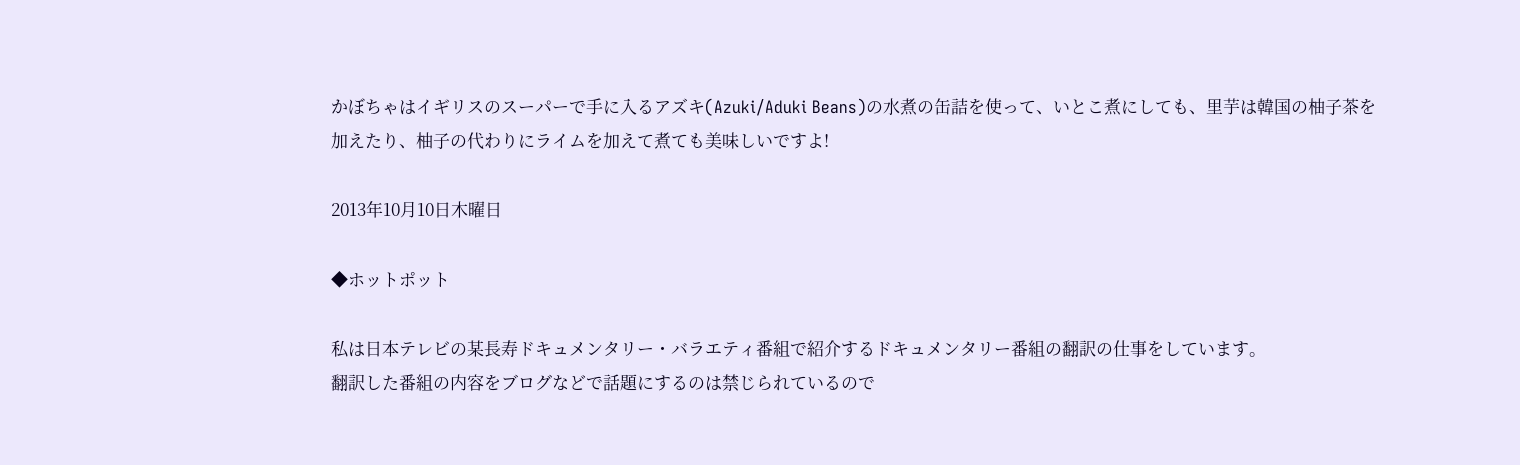かぼちゃはイギリスのスーパーで手に入るアズキ(Azuki/Aduki Beans)の水煮の缶詰を使って、いとこ煮にしても、里芋は韓国の柚子茶を加えたり、柚子の代わりにライムを加えて煮ても美味しいですよ!

2013年10月10日木曜日

◆ホットポット

私は日本テレビの某長寿ドキュメンタリー・バラエティ番組で紹介するドキュメンタリー番組の翻訳の仕事をしています。
翻訳した番組の内容をブログなどで話題にするのは禁じられているので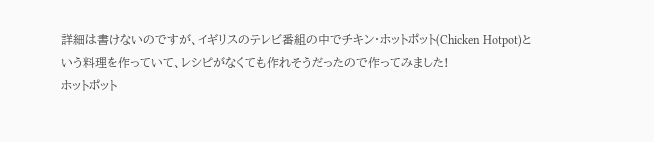詳細は書けないのですが、イギリスのテレビ番組の中でチキン・ホットポット(Chicken Hotpot)という料理を作っていて、レシピがなくても作れそうだったので作ってみました!
ホットポット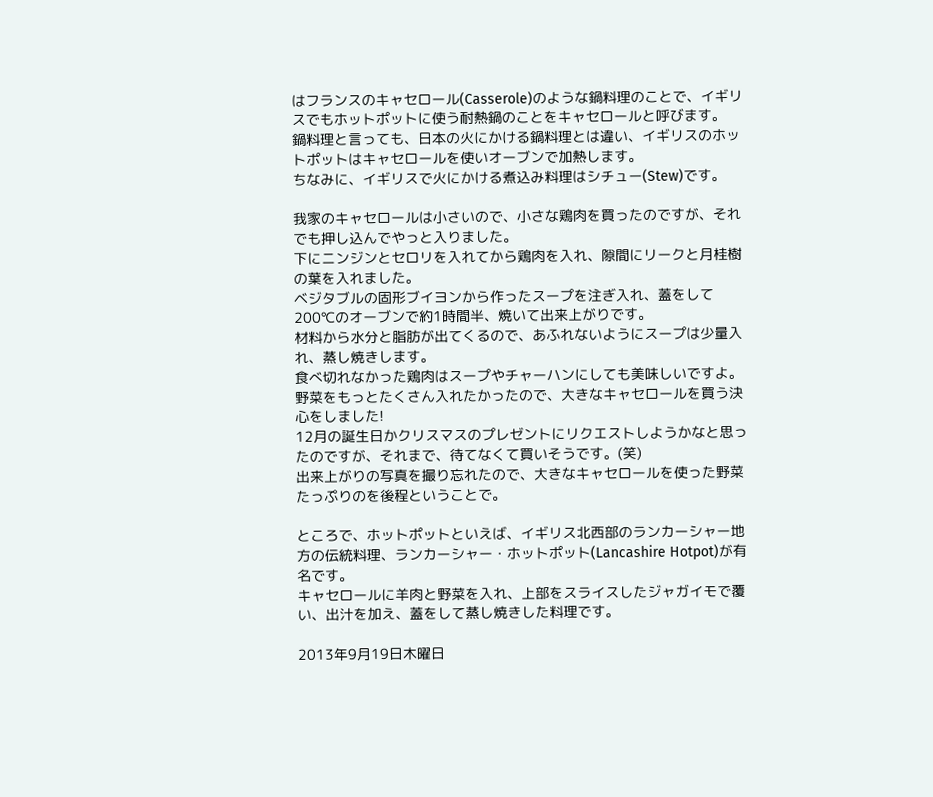はフランスのキャセロール(Casserole)のような鍋料理のことで、イギリスでもホットポットに使う耐熱鍋のことをキャセロールと呼びます。
鍋料理と言っても、日本の火にかける鍋料理とは違い、イギリスのホットポットはキャセロールを使いオーブンで加熱します。
ちなみに、イギリスで火にかける煮込み料理はシチュー(Stew)です。

我家のキャセロールは小さいので、小さな鶏肉を買ったのですが、それでも押し込んでやっと入りました。
下にニンジンとセロリを入れてから鶏肉を入れ、隙間にリークと月桂樹の葉を入れました。
ベジタブルの固形ブイヨンから作ったスープを注ぎ入れ、蓋をして200℃のオーブンで約1時間半、焼いて出来上がりです。
材料から水分と脂肪が出てくるので、あふれないようにスープは少量入れ、蒸し焼きします。
食べ切れなかった鶏肉はスープやチャーハンにしても美味しいですよ。
野菜をもっとたくさん入れたかったので、大きなキャセロールを買う決心をしました!
12月の誕生日かクリスマスのプレゼントにリクエストしようかなと思ったのですが、それまで、待てなくて買いそうです。(笑)
出来上がりの写真を撮り忘れたので、大きなキャセロールを使った野菜たっぷりのを後程ということで。

ところで、ホットポットといえば、イギリス北西部のランカーシャー地方の伝統料理、ランカーシャー・ホットポット(Lancashire Hotpot)が有名です。
キャセロールに羊肉と野菜を入れ、上部をスライスしたジャガイモで覆い、出汁を加え、蓋をして蒸し焼きした料理です。

2013年9月19日木曜日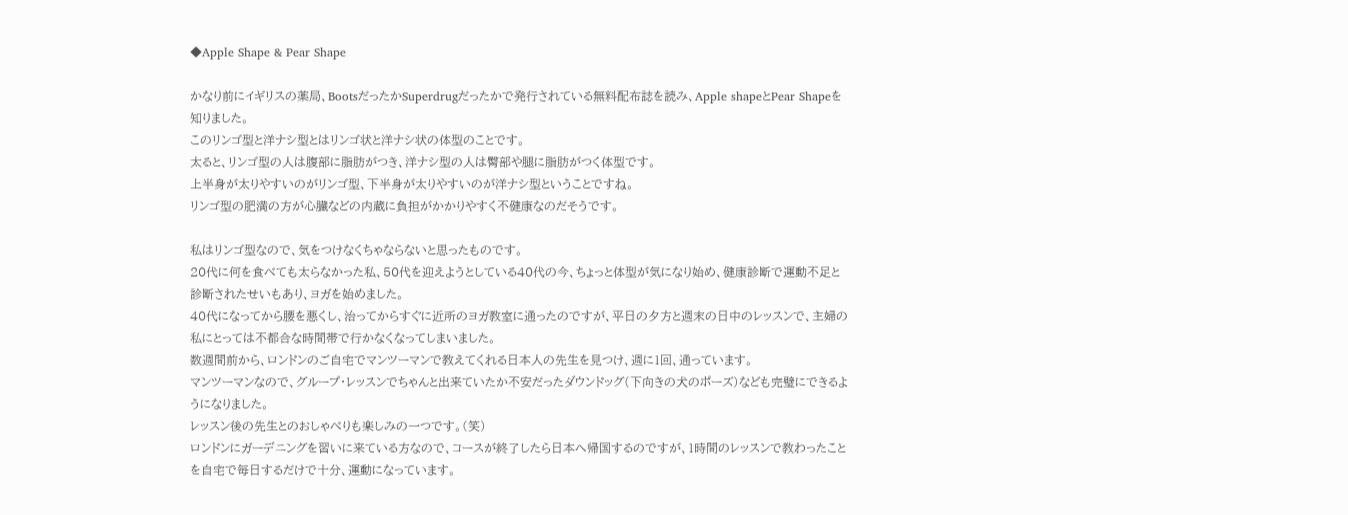◆Apple Shape & Pear Shape

かなり前にイギリスの薬局、BootsだったかSuperdrugだったかで発行されている無料配布誌を読み、Apple shapeとPear Shapeを知りました。
このリンゴ型と洋ナシ型とはリンゴ状と洋ナシ状の体型のことです。
太ると、リンゴ型の人は腹部に脂肪がつき、洋ナシ型の人は臀部や腿に脂肪がつく体型です。
上半身が太りやすいのがリンゴ型、下半身が太りやすいのが洋ナシ型ということですね。
リンゴ型の肥満の方が心臓などの内蔵に負担がかかりやすく不健康なのだそうです。

私はリンゴ型なので、気をつけなくちゃならないと思ったものです。
20代に何を食べても太らなかった私、50代を迎えようとしている40代の今、ちょっと体型が気になり始め、健康診断で運動不足と診断されたせいもあり、ヨガを始めました。
40代になってから腰を悪くし、治ってからすぐに近所のヨガ教室に通ったのですが、平日の夕方と週末の日中のレッスンで、主婦の私にとっては不都合な時間帯で行かなくなってしまいました。
数週間前から、ロンドンのご自宅でマンツーマンで教えてくれる日本人の先生を見つけ、週に1回、通っています。
マンツーマンなので、グループ・レッスンでちゃんと出来ていたか不安だったダウンドッグ(下向きの犬のポーズ)なども完璧にできるようになりました。
レッスン後の先生とのおしゃべりも楽しみの一つです。(笑)
ロンドンにガーデニングを習いに来ている方なので、コースが終了したら日本へ帰国するのですが、1時間のレッスンで教わったことを自宅で毎日するだけで十分、運動になっています。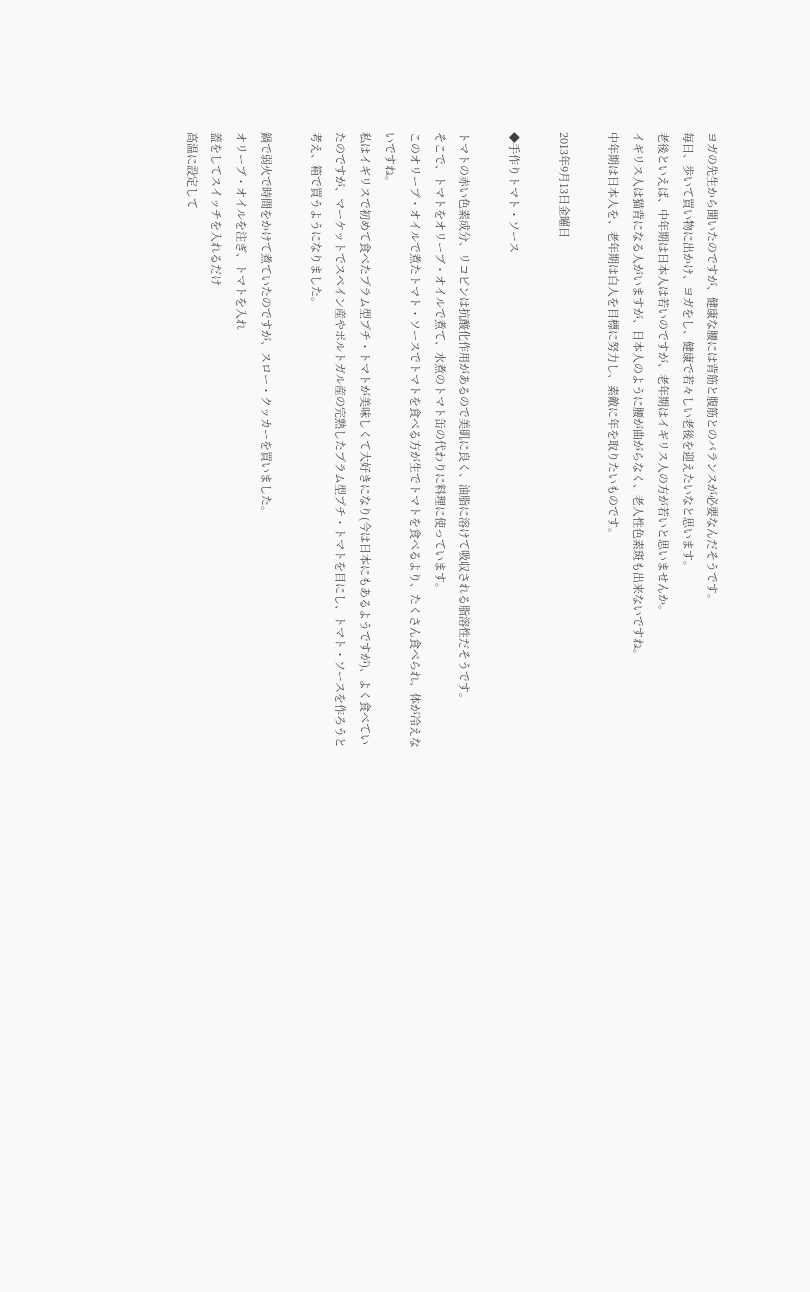ヨガの先生から聞いたのですが、健康な腰には背筋と腹筋とのバランスが必要なんだそうです。
毎日、歩いて買い物に出かけ、ヨガをし、健康で若々しい老後を迎えたいなと思います。
老後といえば、中年期は日本人は若いのですが、老年期はイギリス人の方が若いと思いませんか。
イギリス人は猫背になる人がいますが、日本人のように腰が曲がらなく、老人性色素斑も出来ないですね。
中年期は日本人を、老年期は白人を目標に努力し、素敵に年を取りたいものです。

2013年9月13日金曜日

◆手作りトマト・ソース

トマトの赤い色素成分、リコピンは抗酸化作用があるので美肌に良く、油脂に溶けて吸収される脂溶性だそうです。
そこで、トマトをオリーブ・オイルで煮て、水煮のトマト缶の代わりに料理に使っています。
このオリーブ・オイルで煮たトマト・ソースでトマトを食べる方が生でトマトを食べるより、たくさん食べられ、体が冷えないですね。
私はイギリスで初めて食べたプラム型プチ・トマトが美味しくて大好きになり(今は日本にもあるようですが)、よく食べていたのですが、マーケットでスペイン産やポルトガル産の完熟したプラム型プチ・トマトを目にし、トマト・ソースを作ろうと考え、箱で買うようになりました。

鍋で弱火で時間をかけて煮ていたのですが、スロー・クッカーを買いました。
オリーブ・オイルを注ぎ、トマトを入れ
蓋をしてスイッチを入れるだけ
高温に設定して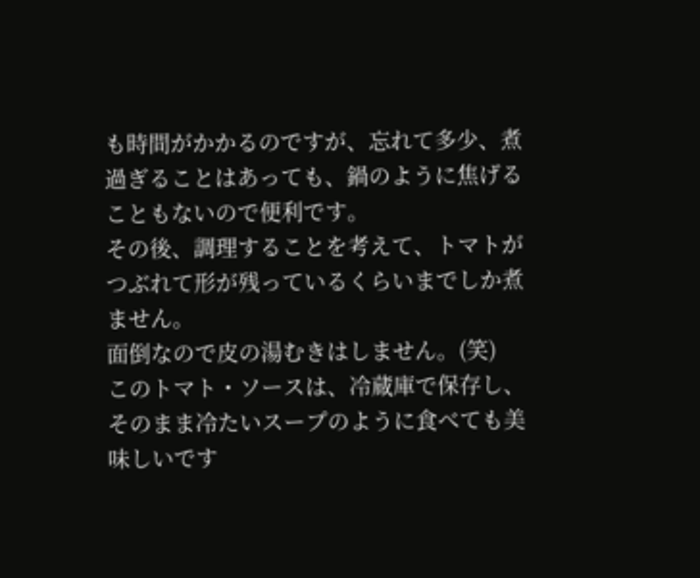も時間がかかるのですが、忘れて多少、煮過ぎることはあっても、鍋のように焦げることもないので便利です。
その後、調理することを考えて、トマトがつぶれて形が残っているくらいまでしか煮ません。
面倒なので皮の湯むきはしません。(笑)
このトマト・ソースは、冷蔵庫で保存し、そのまま冷たいスープのように食べても美味しいです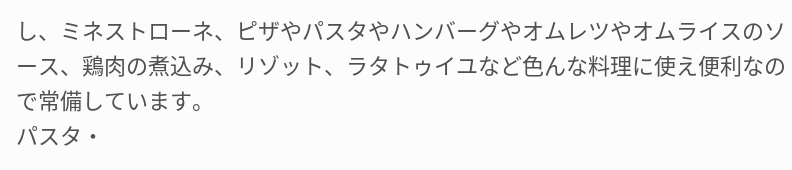し、ミネストローネ、ピザやパスタやハンバーグやオムレツやオムライスのソース、鶏肉の煮込み、リゾット、ラタトゥイユなど色んな料理に使え便利なので常備しています。
パスタ・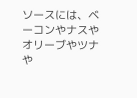ソースには、ベーコンやナスやオリーブやツナや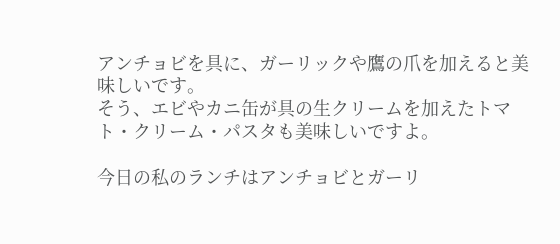アンチョビを具に、ガーリックや鷹の爪を加えると美味しいです。
そう、エビやカニ缶が具の生クリームを加えたトマト・クリーム・パスタも美味しいですよ。

今日の私のランチはアンチョビとガーリ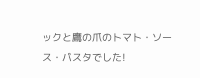ックと鷹の爪のトマト・ソース・パスタでした!